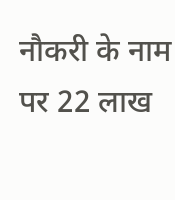नौकरी के नाम पर 22 लाख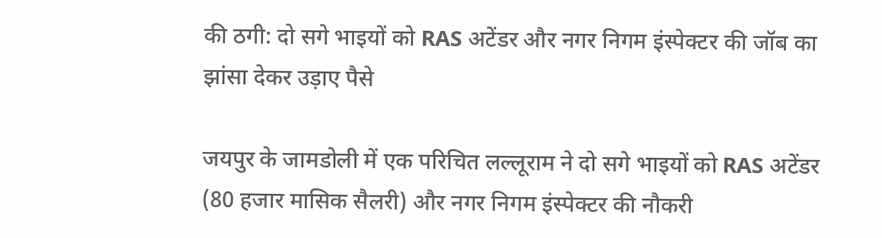की ठगी: दो सगे भाइयों को RAS अटेंडर और नगर निगम इंस्पेक्टर की जॉब का झांसा देकर उड़ाए पैसे

जयपुर के जामडोली में एक परिचित लल्लूराम ने दो सगे भाइयों को RAS अटेंडर (80 हजार मासिक सैलरी) और नगर निगम इंस्पेक्टर की नौकरी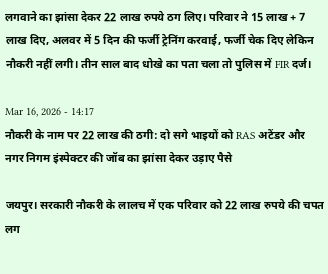लगवाने का झांसा देकर 22 लाख रुपये ठग लिए। परिवार ने 15 लाख + 7 लाख दिए, अलवर में 5 दिन की फर्जी ट्रेनिंग करवाई, फर्जी चेक दिए लेकिन नौकरी नहीं लगी। तीन साल बाद धोखे का पता चला तो पुलिस में FIR दर्ज।

Mar 16, 2026 - 14:17
नौकरी के नाम पर 22 लाख की ठगी: दो सगे भाइयों को RAS अटेंडर और नगर निगम इंस्पेक्टर की जॉब का झांसा देकर उड़ाए पैसे

जयपुर। सरकारी नौकरी के लालच में एक परिवार को 22 लाख रुपये की चपत लग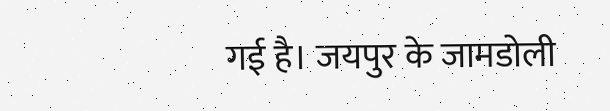गई है। जयपुर के जामडोली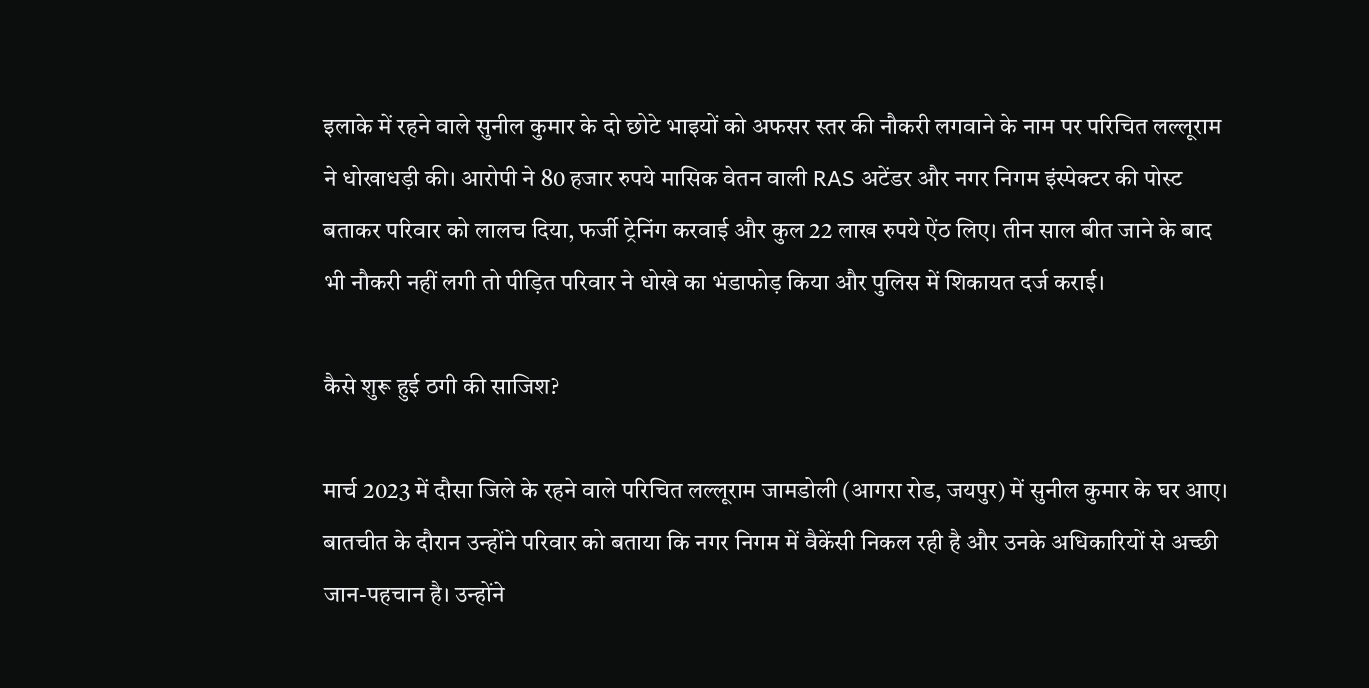इलाके में रहने वाले सुनील कुमार के दो छोटे भाइयों को अफसर स्तर की नौकरी लगवाने के नाम पर परिचित लल्लूराम ने धोखाधड़ी की। आरोपी ने 80 हजार रुपये मासिक वेतन वाली RAS अटेंडर और नगर निगम इंस्पेक्टर की पोस्ट बताकर परिवार को लालच दिया, फर्जी ट्रेनिंग करवाई और कुल 22 लाख रुपये ऐंठ लिए। तीन साल बीत जाने के बाद भी नौकरी नहीं लगी तो पीड़ित परिवार ने धोखे का भंडाफोड़ किया और पुलिस में शिकायत दर्ज कराई।

कैसे शुरू हुई ठगी की साजिश?

मार्च 2023 में दौसा जिले के रहने वाले परिचित लल्लूराम जामडोली (आगरा रोड, जयपुर) में सुनील कुमार के घर आए। बातचीत के दौरान उन्होंने परिवार को बताया कि नगर निगम में वैकेंसी निकल रही है और उनके अधिकारियों से अच्छी जान-पहचान है। उन्होंने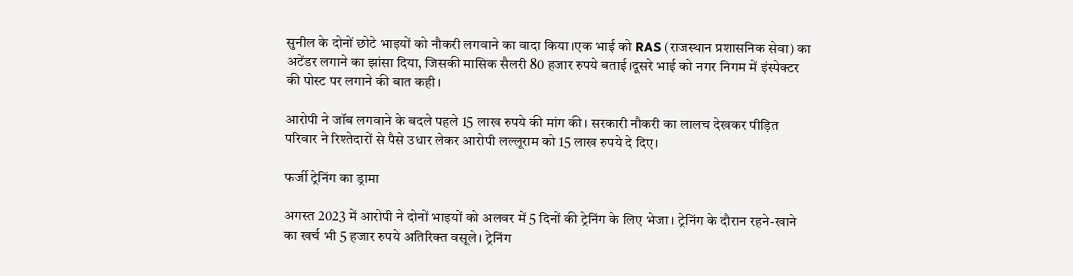सुनील के दोनों छोटे भाइयों को नौकरी लगवाने का वादा किया।एक भाई को RAS (राजस्थान प्रशासनिक सेवा) का अटेंडर लगाने का झांसा दिया, जिसकी मासिक सैलरी 80 हजार रुपये बताई।दूसरे भाई को नगर निगम में इंस्पेक्टर की पोस्ट पर लगाने की बात कही।

आरोपी ने जॉब लगवाने के बदले पहले 15 लाख रुपये की मांग की। सरकारी नौकरी का लालच देखकर पीड़ित परिवार ने रिश्तेदारों से पैसे उधार लेकर आरोपी लल्लूराम को 15 लाख रुपये दे दिए।

फर्जी ट्रेनिंग का ड्रामा

अगस्त 2023 में आरोपी ने दोनों भाइयों को अलवर में 5 दिनों की ट्रेनिंग के लिए भेजा। ट्रेनिंग के दौरान रहने-खाने का खर्च भी 5 हजार रुपये अतिरिक्त वसूले। ट्रेनिंग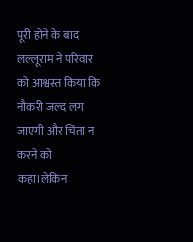पूरी होने के बाद लल्लूराम ने परिवार को आश्वस्त किया कि नौकरी जल्द लग जाएगी और चिंता न करने को कहा।लेकिन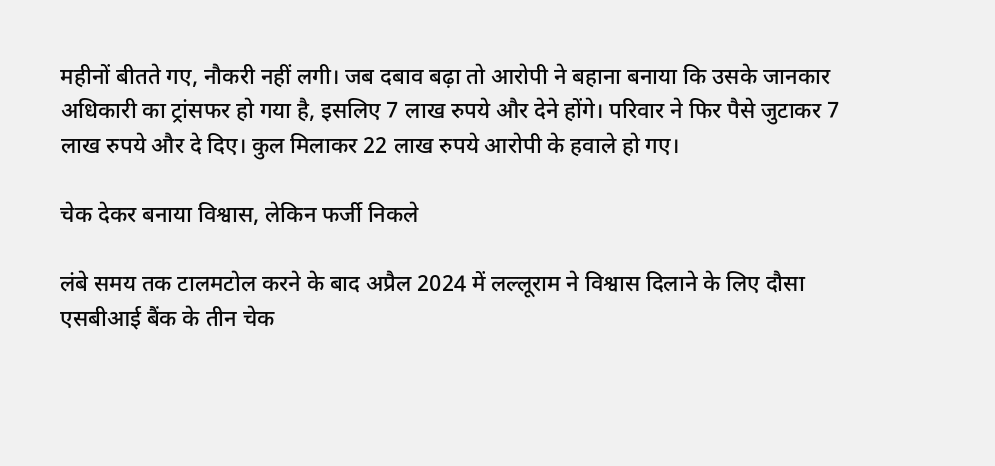महीनों बीतते गए, नौकरी नहीं लगी। जब दबाव बढ़ा तो आरोपी ने बहाना बनाया कि उसके जानकार अधिकारी का ट्रांसफर हो गया है, इसलिए 7 लाख रुपये और देने होंगे। परिवार ने फिर पैसे जुटाकर 7 लाख रुपये और दे दिए। कुल मिलाकर 22 लाख रुपये आरोपी के हवाले हो गए।

चेक देकर बनाया विश्वास, लेकिन फर्जी निकले

लंबे समय तक टालमटोल करने के बाद अप्रैल 2024 में लल्लूराम ने विश्वास दिलाने के लिए दौसा एसबीआई बैंक के तीन चेक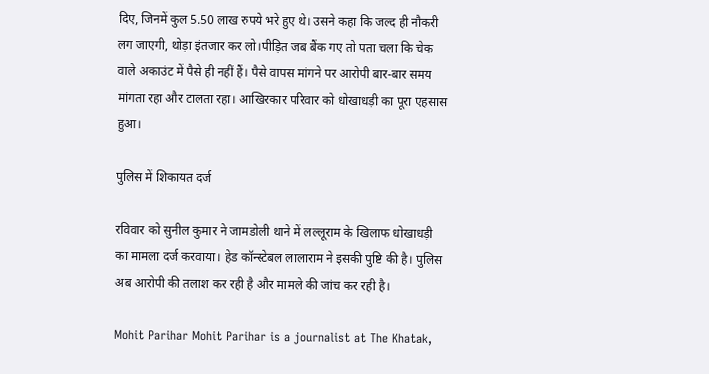दिए, जिनमें कुल 5.50 लाख रुपये भरे हुए थे। उसने कहा कि जल्द ही नौकरी लग जाएगी, थोड़ा इंतजार कर लो।पीड़ित जब बैंक गए तो पता चला कि चेक वाले अकाउंट में पैसे ही नहीं हैं। पैसे वापस मांगने पर आरोपी बार-बार समय मांगता रहा और टालता रहा। आखिरकार परिवार को धोखाधड़ी का पूरा एहसास हुआ।

पुलिस में शिकायत दर्ज

रविवार को सुनील कुमार ने जामडोली थाने में लल्लूराम के खिलाफ धोखाधड़ी का मामला दर्ज करवाया। हेड कॉन्स्टेबल लालाराम ने इसकी पुष्टि की है। पुलिस अब आरोपी की तलाश कर रही है और मामले की जांच कर रही है।

Mohit Parihar Mohit Parihar is a journalist at The Khatak,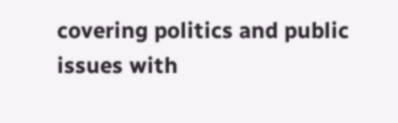covering politics and public issues with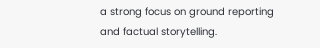a strong focus on ground reporting and factual storytelling.